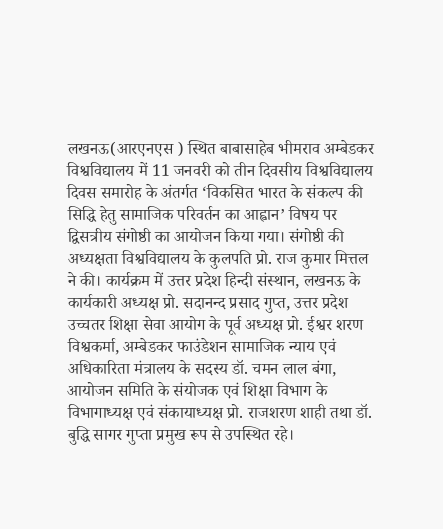लखनऊ(आरएनएस ) स्थित बाबासाहेब भीमराव अम्बेडकर विश्वविद्यालय में 11 जनवरी को तीन दिवसीय विश्वविद्यालय दिवस समारोह के अंतर्गत ‘विकसित भारत के संकल्प की सिद्धि हेतु सामाजिक परिवर्तन का आह्वान’ विषय पर द्विसत्रीय संगोष्ठी का आयोजन किया गया। संगोष्ठी की अध्यक्षता विश्वविद्यालय के कुलपति प्रो. राज कुमार मित्तल ने की। कार्यक्रम में उत्तर प्रदेश हिन्दी संस्थान, लखनऊ के कार्यकारी अध्यक्ष प्रो. सदानन्द प्रसाद गुप्त, उत्तर प्रदेश उच्चतर शिक्षा सेवा आयोग के पूर्व अध्यक्ष प्रो. ईश्वर शरण विश्वकर्मा, अम्बेडकर फाउंडेशन सामाजिक न्याय एवं अधिकारिता मंत्रालय के सदस्य डॉ. चमन लाल बंगा, आयोजन समिति के संयोजक एवं शिक्षा विभाग के विभागाध्यक्ष एवं संकायाध्यक्ष प्रो. राजशरण शाही तथा डॉ. बुद्धि सागर गुप्ता प्रमुख रूप से उपस्थित रहे।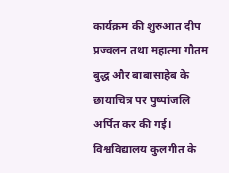कार्यक्रम की शुरुआत दीप प्रज्वलन तथा महात्मा गौतम बुद्ध और बाबासाहेब के छायाचित्र पर पुष्पांजलि अर्पित कर की गई। विश्वविद्यालय कुलगीत के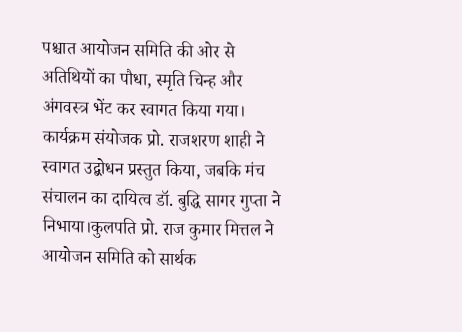पश्चात आयोजन समिति की ओर से अतिथियों का पौधा, स्मृति चिन्ह और अंगवस्त्र भेंट कर स्वागत किया गया। कार्यक्रम संयोजक प्रो. राजशरण शाही ने स्वागत उद्बोधन प्रस्तुत किया, जबकि मंच संचालन का दायित्व डॉ. बुद्धि सागर गुप्ता ने निभाया।कुलपति प्रो. राज कुमार मित्तल ने आयोजन समिति को सार्थक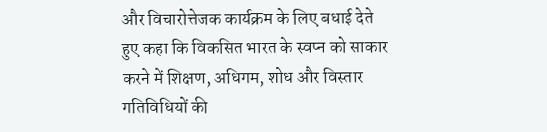और विचारोत्तेजक कार्यक्रम के लिए बधाई देते हुए कहा कि विकसित भारत के स्वप्न को साकार करने में शिक्षण, अधिगम, शोध और विस्तार गतिविधियों की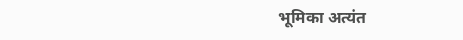भूमिका अत्यंत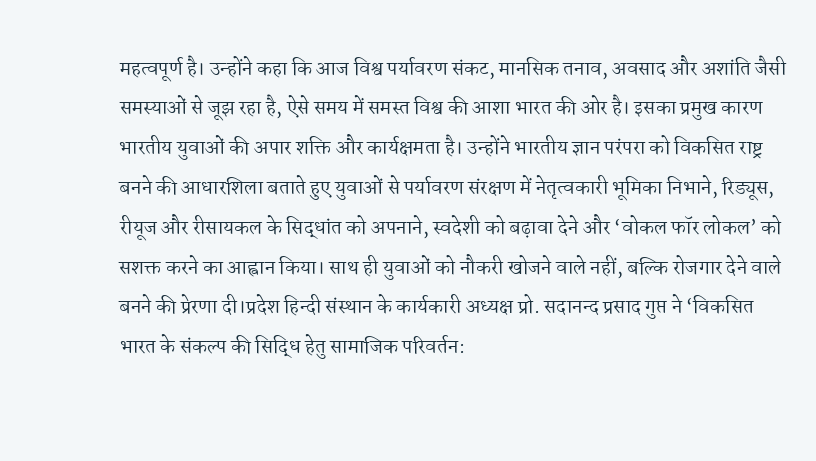महत्वपूर्ण है। उन्होंने कहा कि आज विश्व पर्यावरण संकट, मानसिक तनाव, अवसाद और अशांति जैसी समस्याओं से जूझ रहा है, ऐसे समय में समस्त विश्व की आशा भारत की ओर है। इसका प्रमुख कारण भारतीय युवाओं की अपार शक्ति और कार्यक्षमता है। उन्होंने भारतीय ज्ञान परंपरा को विकसित राष्ट्र बनने की आधारशिला बताते हुए युवाओं से पर्यावरण संरक्षण में नेतृत्वकारी भूमिका निभाने, रिड्यूस, रीयूज और रीसायकल के सिद्धांत को अपनाने, स्वदेशी को बढ़ावा देने और ‘वोकल फॉर लोकल’ को सशक्त करने का आह्वान किया। साथ ही युवाओं को नौकरी खोजने वाले नहीं, बल्कि रोजगार देने वाले बनने की प्रेरणा दी।प्रदेश हिन्दी संस्थान के कार्यकारी अध्यक्ष प्रो. सदानन्द प्रसाद गुप्त ने ‘विकसित भारत के संकल्प की सिद्धि हेतु सामाजिक परिवर्तन: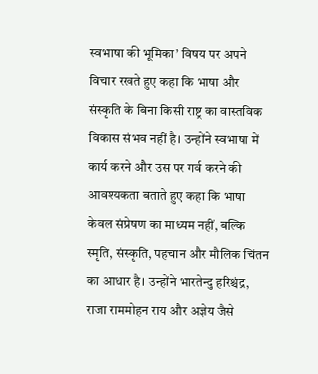स्वभाषा की भूमिका’ विषय पर अपने विचार रखते हुए कहा कि भाषा और संस्कृति के बिना किसी राष्ट्र का वास्तविक विकास संभव नहीं है। उन्होंने स्वभाषा में कार्य करने और उस पर गर्व करने की आवश्यकता बताते हुए कहा कि भाषा केवल संप्रेषण का माध्यम नहीं, बल्कि स्मृति, संस्कृति, पहचान और मौलिक चिंतन का आधार है। उन्होंने भारतेन्दु हरिश्चंद्र, राजा राममोहन राय और अज्ञेय जैसे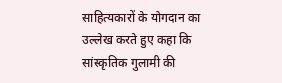साहित्यकारों के योगदान का उल्लेख करते हुए कहा कि सांस्कृतिक गुलामी की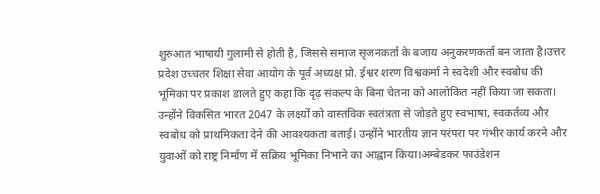शुरुआत भाषायी गुलामी से होती है, जिससे समाज सृजनकर्ता के बजाय अनुकरणकर्ता बन जाता है।उत्तर प्रदेश उच्चतर शिक्षा सेवा आयोग के पूर्व अध्यक्ष प्रो. ईश्वर शरण विश्वकर्मा ने स्वदेशी और स्वबोध की भूमिका पर प्रकाश डालते हुए कहा कि दृढ़ संकल्प के बिना चेतना को आलोकित नहीं किया जा सकता। उन्होंने विकसित भारत 2047 के लक्ष्यों को वास्तविक स्वतंत्रता से जोड़ते हुए स्वभाषा, स्वकर्तव्य और स्वबोध को प्राथमिकता देने की आवश्यकता बताई। उन्होंने भारतीय ज्ञान परंपरा पर गंभीर कार्य करने और युवाओं को राष्ट्र निर्माण में सक्रिय भूमिका निभाने का आह्वान किया।अम्बेडकर फाउंडेशन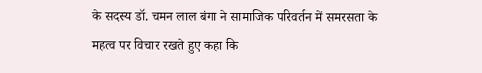के सदस्य डॉ. चमन लाल बंगा ने सामाजिक परिवर्तन में समरसता के महत्व पर विचार रखते हुए कहा कि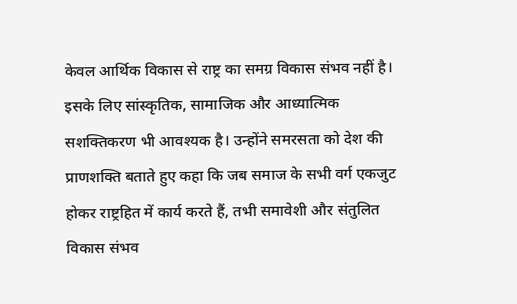केवल आर्थिक विकास से राष्ट्र का समग्र विकास संभव नहीं है। इसके लिए सांस्कृतिक, सामाजिक और आध्यात्मिक सशक्तिकरण भी आवश्यक है। उन्होंने समरसता को देश की प्राणशक्ति बताते हुए कहा कि जब समाज के सभी वर्ग एकजुट होकर राष्ट्रहित में कार्य करते हैं, तभी समावेशी और संतुलित विकास संभव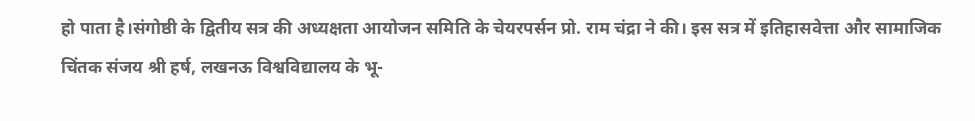हो पाता है।संगोष्ठी के द्वितीय सत्र की अध्यक्षता आयोजन समिति के चेयरपर्सन प्रो. राम चंद्रा ने की। इस सत्र में इतिहासवेत्ता और सामाजिक चिंतक संजय श्री हर्ष, लखनऊ विश्वविद्यालय के भू-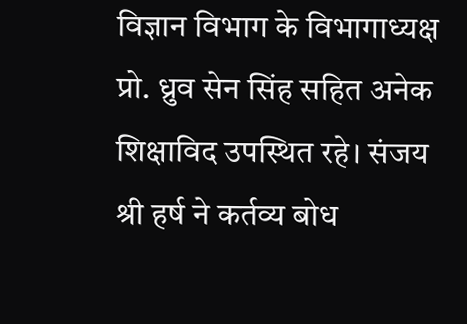विज्ञान विभाग के विभागाध्यक्ष प्रो. ध्रुव सेन सिंह सहित अनेक शिक्षाविद उपस्थित रहे। संजय श्री हर्ष ने कर्तव्य बोध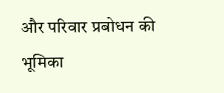और परिवार प्रबोधन की भूमिका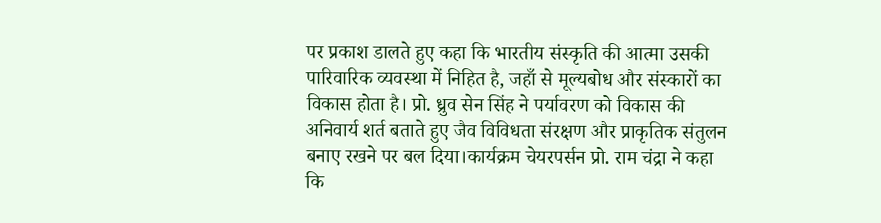पर प्रकाश डालते हुए कहा कि भारतीय संस्कृति की आत्मा उसकी पारिवारिक व्यवस्था में निहित है, जहाँ से मूल्यबोध और संस्कारों का विकास होता है। प्रो. ध्रुव सेन सिंह ने पर्यावरण को विकास की अनिवार्य शर्त बताते हुए जैव विविधता संरक्षण और प्राकृतिक संतुलन बनाए रखने पर बल दिया।कार्यक्रम चेयरपर्सन प्रो. राम चंद्रा ने कहा कि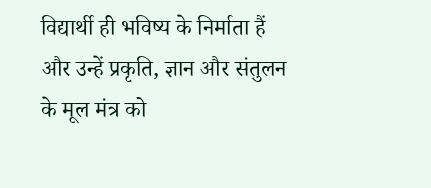विद्यार्थी ही भविष्य के निर्माता हैं और उन्हें प्रकृति, ज्ञान और संतुलन के मूल मंत्र को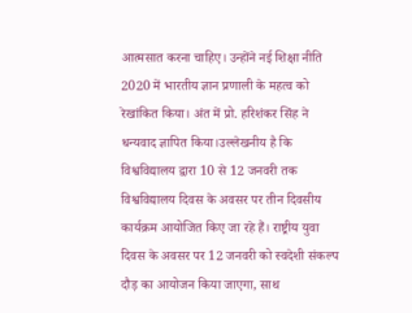आत्मसात करना चाहिए। उन्होंने नई शिक्षा नीति 2020 में भारतीय ज्ञान प्रणाली के महत्व को रेखांकित किया। अंत में प्रो. हरिशंकर सिंह ने धन्यवाद ज्ञापित किया।उल्लेखनीय है कि विश्वविद्यालय द्वारा 10 से 12 जनवरी तक विश्वविद्यालय दिवस के अवसर पर तीन दिवसीय कार्यक्रम आयोजित किए जा रहे हैं। राष्ट्रीय युवा दिवस के अवसर पर 12 जनवरी को स्वदेशी संकल्प दौड़ का आयोजन किया जाएगा, साथ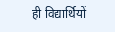ही विद्यार्थियों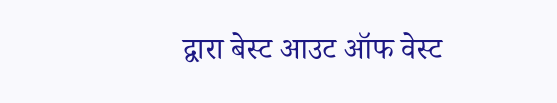द्वारा बेस्ट आउट ऑफ वेस्ट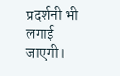प्रदर्शनी भी लगाई जाएगी।